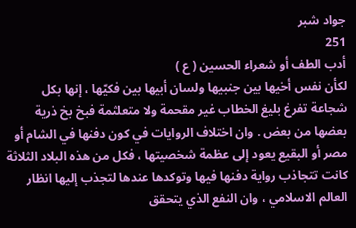جواد شبر
251
أدب الطف أو شعراء الحسين ( ع )
لكأن نفس أخيها بين جنبيها ولسان أبيها بين فكيّها ، إنها بكل شجاعة تفرغ بليغ الخطاب غير مقحمة ولا متعلثمة فبخ بخ ذرية بعضها من بعض . وان اختلاف الروايات في كون دفنها في الشام أو مصر أو البقيع يعود إلى عظمة شخصيتها ، فكل من هذه البلاد الثلاثة كانت تتجاذب رواية دفنها فيها وتوكدها عندها لتجذب إليها انظار العالم الاسلامي ، وان النفع الذي يتحقق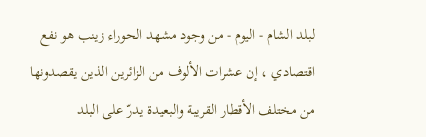لبلد الشام - اليوم - من وجود مشهد الحوراء زينب هو نفع اقتصادي ، إن عشرات الألوف من الزائرين الذين يقصدونها من مختلف الأقطار القريبة والبعيدة يدرّ على البلد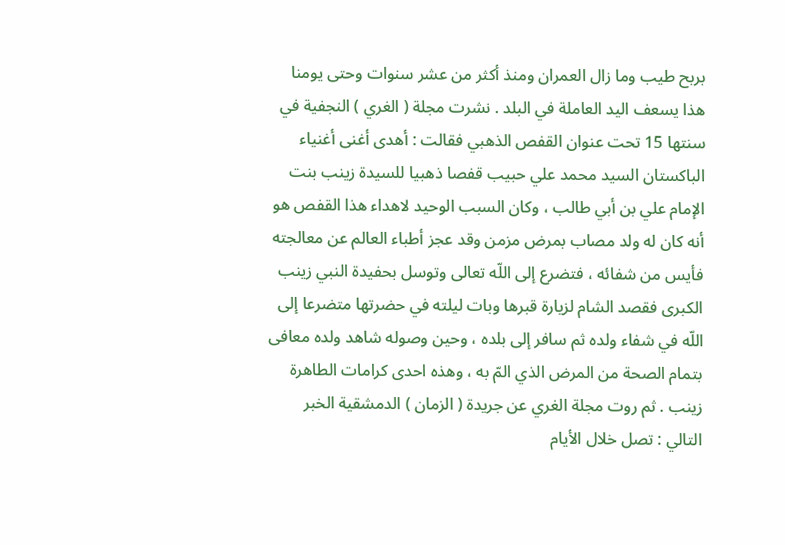بربح طيب وما زال العمران ومنذ أكثر من عشر سنوات وحتى يومنا هذا يسعف اليد العاملة في البلد . نشرت مجلة ( الغري ) النجفية في سنتها 15 تحت عنوان القفص الذهبي فقالت : أهدى أغنى أغنياء الباكستان السيد محمد علي حبيب قفصا ذهبيا للسيدة زينب بنت الإمام علي بن أبي طالب ، وكان السبب الوحيد لاهداء هذا القفص هو أنه كان له ولد مصاب بمرض مزمن وقد عجز أطباء العالم عن معالجته فأيس من شفائه ، فتضرع إلى اللّه تعالى وتوسل بحفيدة النبي زينب الكبرى فقصد الشام لزيارة قبرها وبات ليلته في حضرتها متضرعا إلى اللّه في شفاء ولده ثم سافر إلى بلده ، وحين وصوله شاهد ولده معافى بتمام الصحة من المرض الذي المّ به ، وهذه احدى كرامات الطاهرة زينب . ثم روت مجلة الغري عن جريدة ( الزمان ) الدمشقية الخبر التالي : تصل خلال الأيام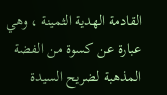القادمة الهدية الثمينة ، وهي عبارة عن كسوة من الفضة المذهبة لضريح السيدة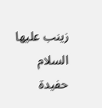زينب عليها السلام حفيدة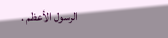الرسول الأعظم .